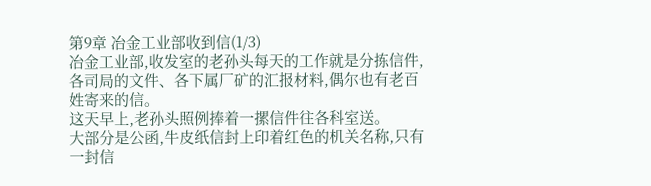第9章 冶金工业部收到信(1/3)
冶金工业部,收发室的老孙头每天的工作就是分拣信件,各司局的文件、各下属厂矿的汇报材料,偶尔也有老百姓寄来的信。
这天早上,老孙头照例捧着一摞信件往各科室送。
大部分是公函,牛皮纸信封上印着红色的机关名称,只有一封信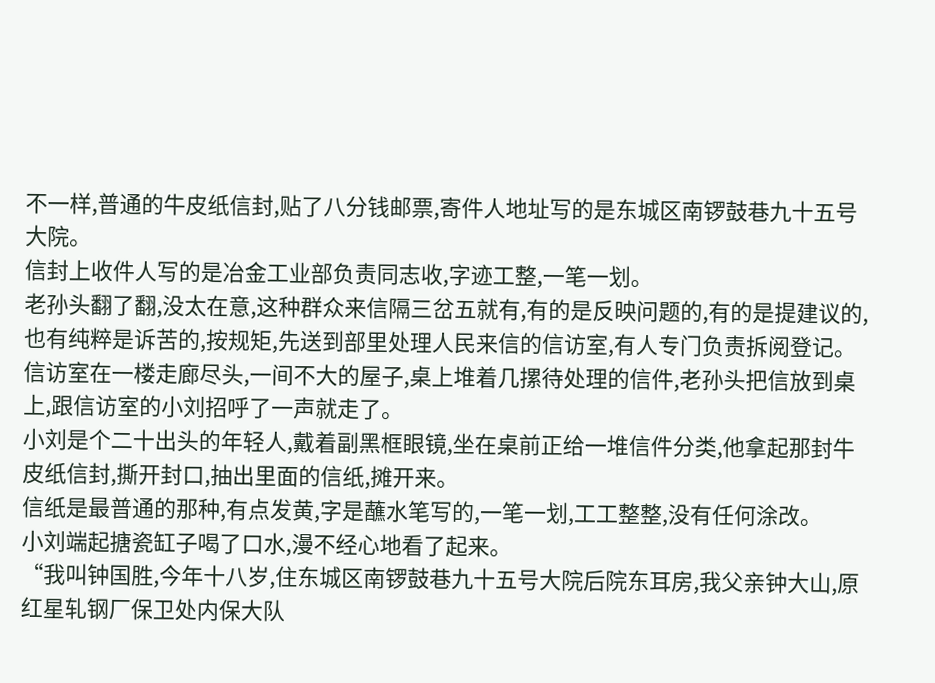不一样,普通的牛皮纸信封,贴了八分钱邮票,寄件人地址写的是东城区南锣鼓巷九十五号大院。
信封上收件人写的是冶金工业部负责同志收,字迹工整,一笔一划。
老孙头翻了翻,没太在意,这种群众来信隔三岔五就有,有的是反映问题的,有的是提建议的,也有纯粹是诉苦的,按规矩,先送到部里处理人民来信的信访室,有人专门负责拆阅登记。
信访室在一楼走廊尽头,一间不大的屋子,桌上堆着几摞待处理的信件,老孙头把信放到桌上,跟信访室的小刘招呼了一声就走了。
小刘是个二十出头的年轻人,戴着副黑框眼镜,坐在桌前正给一堆信件分类,他拿起那封牛皮纸信封,撕开封口,抽出里面的信纸,摊开来。
信纸是最普通的那种,有点发黄,字是蘸水笔写的,一笔一划,工工整整,没有任何涂改。
小刘端起搪瓷缸子喝了口水,漫不经心地看了起来。
“我叫钟国胜,今年十八岁,住东城区南锣鼓巷九十五号大院后院东耳房,我父亲钟大山,原红星轧钢厂保卫处内保大队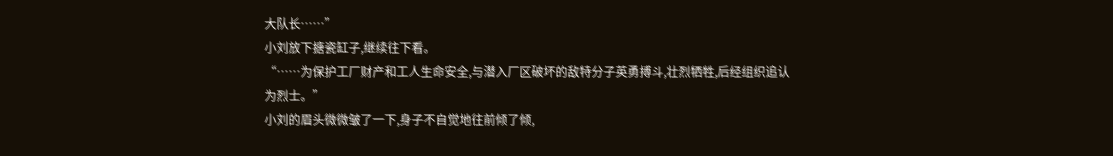大队长……”
小刘放下搪瓷缸子,继续往下看。
“……为保护工厂财产和工人生命安全,与潜入厂区破坏的敌特分子英勇搏斗,壮烈牺牲,后经组织追认为烈士。”
小刘的眉头微微皱了一下,身子不自觉地往前倾了倾,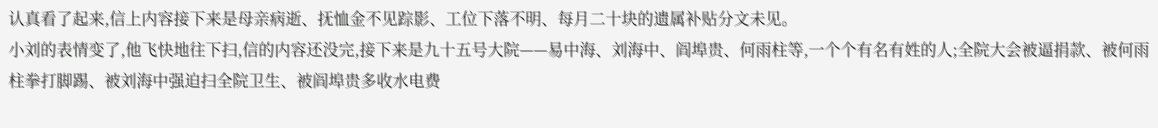认真看了起来,信上内容接下来是母亲病逝、抚恤金不见踪影、工位下落不明、每月二十块的遗属补贴分文未见。
小刘的表情变了,他飞快地往下扫,信的内容还没完,接下来是九十五号大院——易中海、刘海中、阎埠贵、何雨柱等,一个个有名有姓的人;全院大会被逼捐款、被何雨柱拳打脚踢、被刘海中强迫扫全院卫生、被阎埠贵多收水电费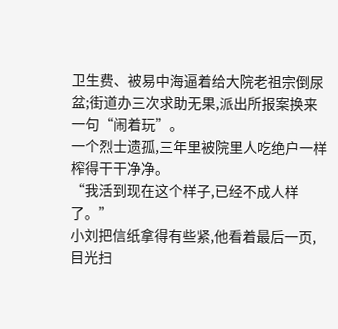卫生费、被易中海逼着给大院老祖宗倒尿盆;街道办三次求助无果,派出所报案换来一句“闹着玩”。
一个烈士遗孤,三年里被院里人吃绝户一样榨得干干净净。
“我活到现在这个样子,已经不成人样了。”
小刘把信纸拿得有些紧,他看着最后一页,目光扫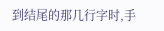到结尾的那几行字时,手